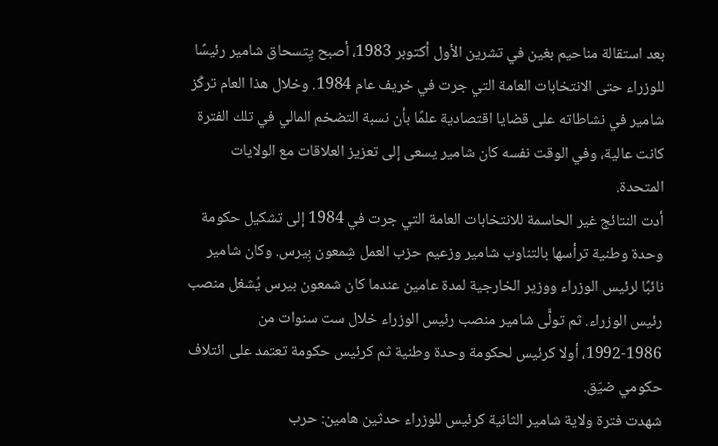بعد استقالة مناحيم بغين في تشرين الأول أكتوبر 1983، أصبح يِتسحاق شامير رئيسًا للوزراء حتى الانتخابات العامة التي جرت في خريف عام 1984. وخلال هذا العام تركّز شامير في نشاطاته على قضايا اقتصادية علمًا بأن نسبة التضخم المالي في تلك الفترة كانت عالية، وفي الوقت نفسه كان شامير يسعى إلى تعزيز العلاقات مع الولايات المتحدة.
أدت النتائج غير الحاسمة للانتخابات العامة التي جرت في 1984 إلى تشكيل حكومة وحدة وطنية ترأسها بالتناوب شامير وزعيم حزب العمل شِمعون بِيرس. وكان شامير نائبًا لرئيس الوزراء ووزير الخارجية لمدة عامين عندما كان شمعون بيرس يُشغل منصب رئيس الوزراء. ثم تولًّى شامير منصب رئيس الوزراء خلال ست سنوات من 1986-1992، أولا كرئيس لحكومة وحدة وطنية ثم كرئيس حكومة تعتمد على ائتلاف حكومي ضيّق.
شهدت فترة ولاية شامير الثانية كرئيس للوزراء حدثين هامين: حرب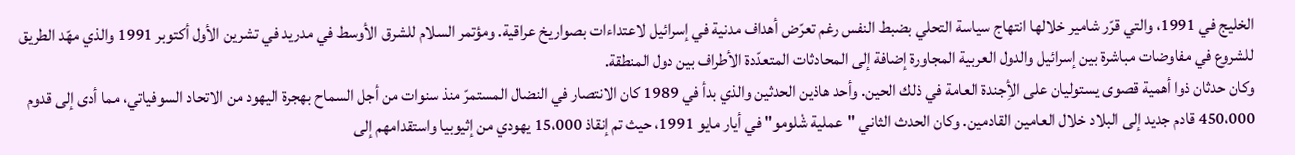الخليج في 1991، والتي قرّر شامير خلالها انتهاج سياسة التحلي بضبط النفس رغم تعرّض أهداف مدنية في إسرائيل لاعتداءات بصواريخ عراقية. ومؤتمر السلام للشرق الأوسط في مدريد في تشرين الأول أكتوبر 1991 والذي مهّد الطريق للشروع في مفاوضات مباشرة بين إسرائيل والدول العربية المجاورة إضافة إلى المحادثات المتعدّدة الأطراف بين دول المنطقة.
وكان حدثان ذوا أهمية قصوى يستوليان على الأِجندة العامة في ذلك الحين. وأحد هاذين الحدثين والذي بدأ في 1989 كان الانتصار في النضال المستمرّ منذ سنوات من أجل السماح بهجرة اليهود من الاتحاد السوفياتي، مما أدى إلى قدوم 450،000 قادم جديد إلى البلاد خلال العامين القادمين. وكان الحدث الثاني "عملية شْلومو" في أيار مايو 1991، حيث تم إنقاذ 15،000 يهودي من إثيوبيا واستقدامهم إلى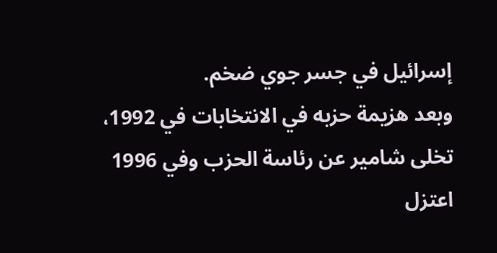إسرائيل في جسر جوي ضخم.
وبعد هزيمة حزبه في الانتخابات في 1992، تخلى شامير عن رئاسة الحزب وفي 1996 اعتزل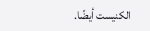الكنيست أيضًا.